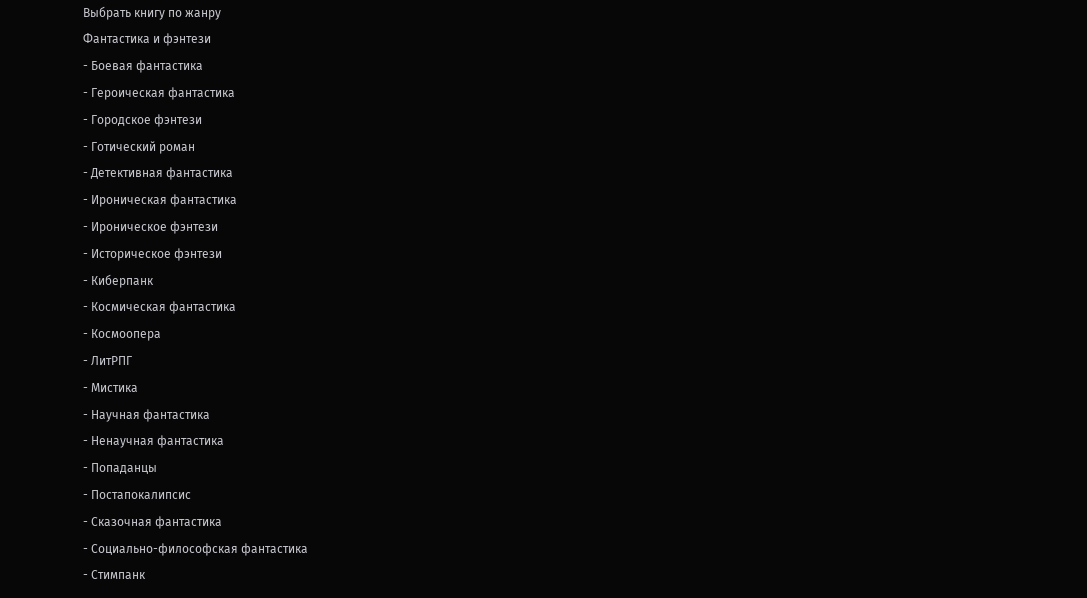Выбрать книгу по жанру
Фантастика и фэнтези
- Боевая фантастика
- Героическая фантастика
- Городское фэнтези
- Готический роман
- Детективная фантастика
- Ироническая фантастика
- Ироническое фэнтези
- Историческое фэнтези
- Киберпанк
- Космическая фантастика
- Космоопера
- ЛитРПГ
- Мистика
- Научная фантастика
- Ненаучная фантастика
- Попаданцы
- Постапокалипсис
- Сказочная фантастика
- Социально-философская фантастика
- Стимпанк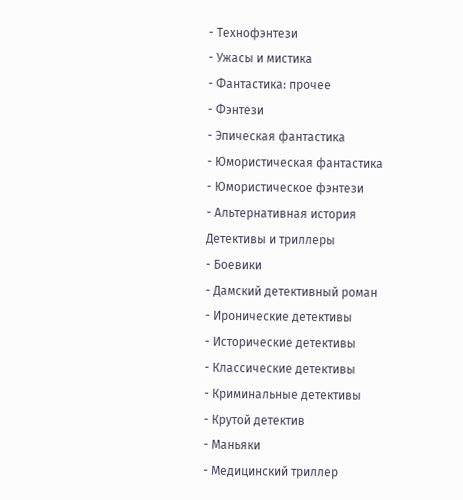- Технофэнтези
- Ужасы и мистика
- Фантастика: прочее
- Фэнтези
- Эпическая фантастика
- Юмористическая фантастика
- Юмористическое фэнтези
- Альтернативная история
Детективы и триллеры
- Боевики
- Дамский детективный роман
- Иронические детективы
- Исторические детективы
- Классические детективы
- Криминальные детективы
- Крутой детектив
- Маньяки
- Медицинский триллер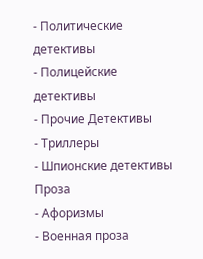- Политические детективы
- Полицейские детективы
- Прочие Детективы
- Триллеры
- Шпионские детективы
Проза
- Афоризмы
- Военная проза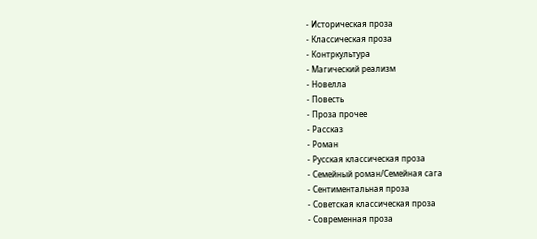- Историческая проза
- Классическая проза
- Контркультура
- Магический реализм
- Новелла
- Повесть
- Проза прочее
- Рассказ
- Роман
- Русская классическая проза
- Семейный роман/Семейная сага
- Сентиментальная проза
- Советская классическая проза
- Современная проза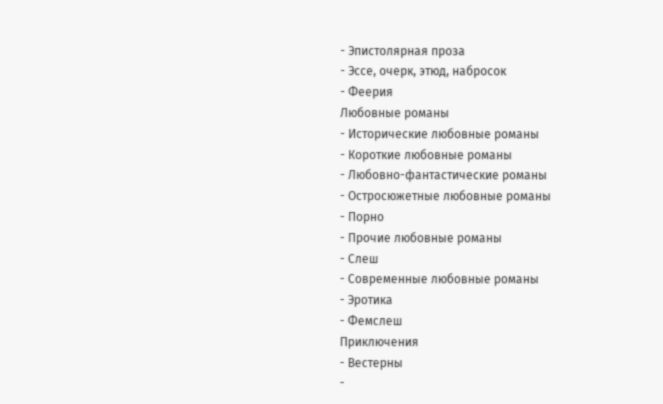- Эпистолярная проза
- Эссе, очерк, этюд, набросок
- Феерия
Любовные романы
- Исторические любовные романы
- Короткие любовные романы
- Любовно-фантастические романы
- Остросюжетные любовные романы
- Порно
- Прочие любовные романы
- Слеш
- Современные любовные романы
- Эротика
- Фемслеш
Приключения
- Вестерны
-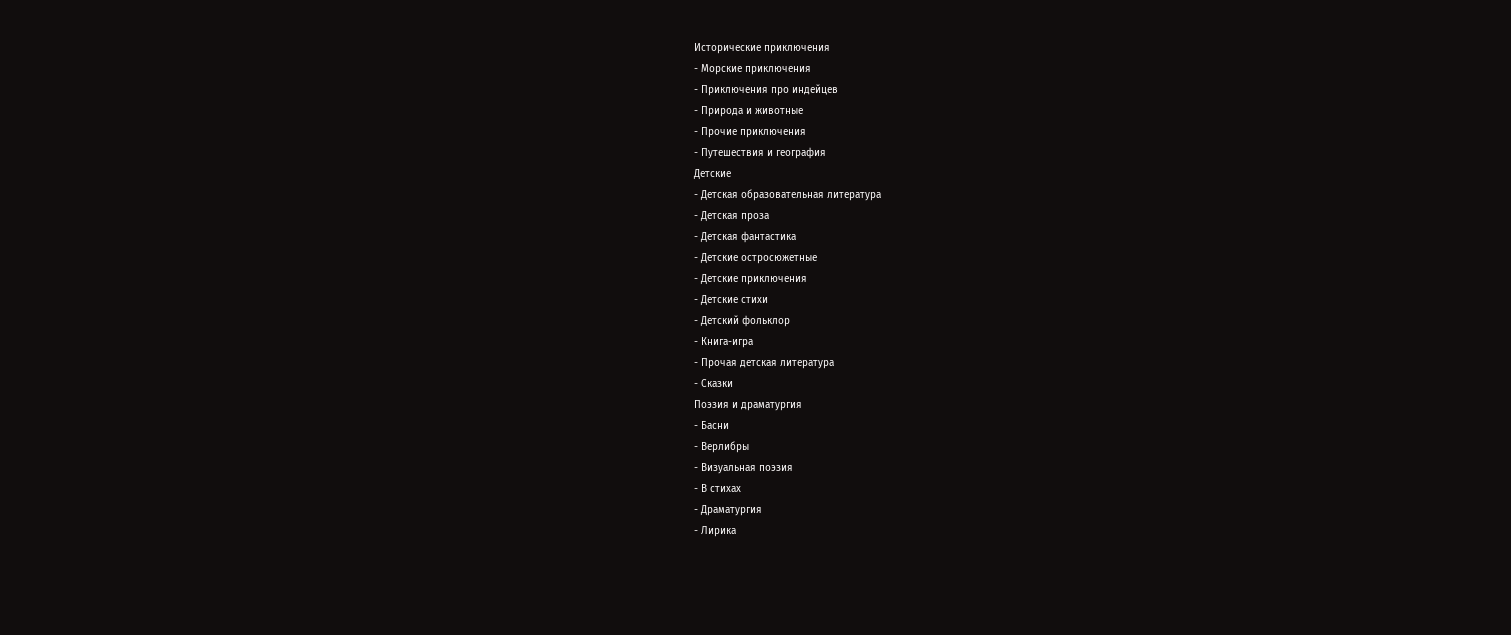Исторические приключения
- Морские приключения
- Приключения про индейцев
- Природа и животные
- Прочие приключения
- Путешествия и география
Детские
- Детская образовательная литература
- Детская проза
- Детская фантастика
- Детские остросюжетные
- Детские приключения
- Детские стихи
- Детский фольклор
- Книга-игра
- Прочая детская литература
- Сказки
Поэзия и драматургия
- Басни
- Верлибры
- Визуальная поэзия
- В стихах
- Драматургия
- Лирика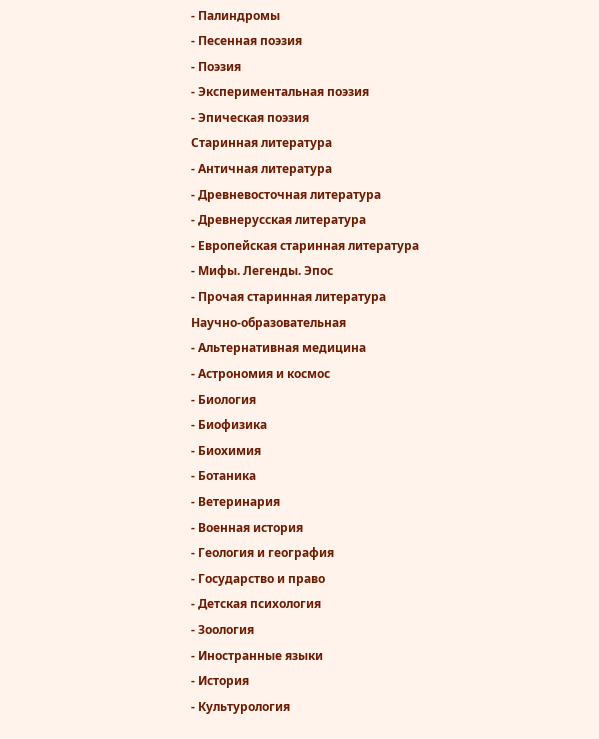- Палиндромы
- Песенная поэзия
- Поэзия
- Экспериментальная поэзия
- Эпическая поэзия
Старинная литература
- Античная литература
- Древневосточная литература
- Древнерусская литература
- Европейская старинная литература
- Мифы. Легенды. Эпос
- Прочая старинная литература
Научно-образовательная
- Альтернативная медицина
- Астрономия и космос
- Биология
- Биофизика
- Биохимия
- Ботаника
- Ветеринария
- Военная история
- Геология и география
- Государство и право
- Детская психология
- Зоология
- Иностранные языки
- История
- Культурология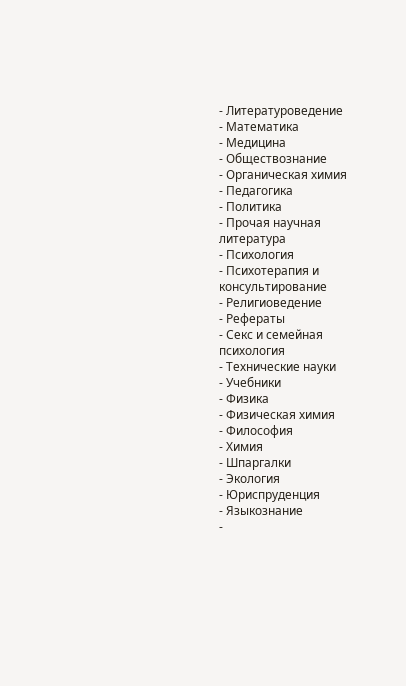- Литературоведение
- Математика
- Медицина
- Обществознание
- Органическая химия
- Педагогика
- Политика
- Прочая научная литература
- Психология
- Психотерапия и консультирование
- Религиоведение
- Рефераты
- Секс и семейная психология
- Технические науки
- Учебники
- Физика
- Физическая химия
- Философия
- Химия
- Шпаргалки
- Экология
- Юриспруденция
- Языкознание
-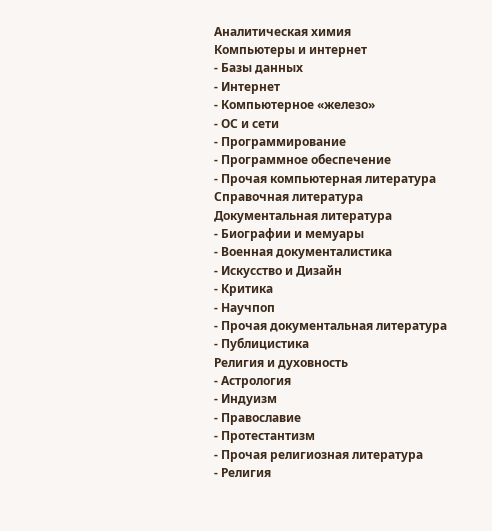Аналитическая химия
Компьютеры и интернет
- Базы данных
- Интернет
- Компьютерное «железо»
- ОС и сети
- Программирование
- Программное обеспечение
- Прочая компьютерная литература
Справочная литература
Документальная литература
- Биографии и мемуары
- Военная документалистика
- Искусство и Дизайн
- Критика
- Научпоп
- Прочая документальная литература
- Публицистика
Религия и духовность
- Астрология
- Индуизм
- Православие
- Протестантизм
- Прочая религиозная литература
- Религия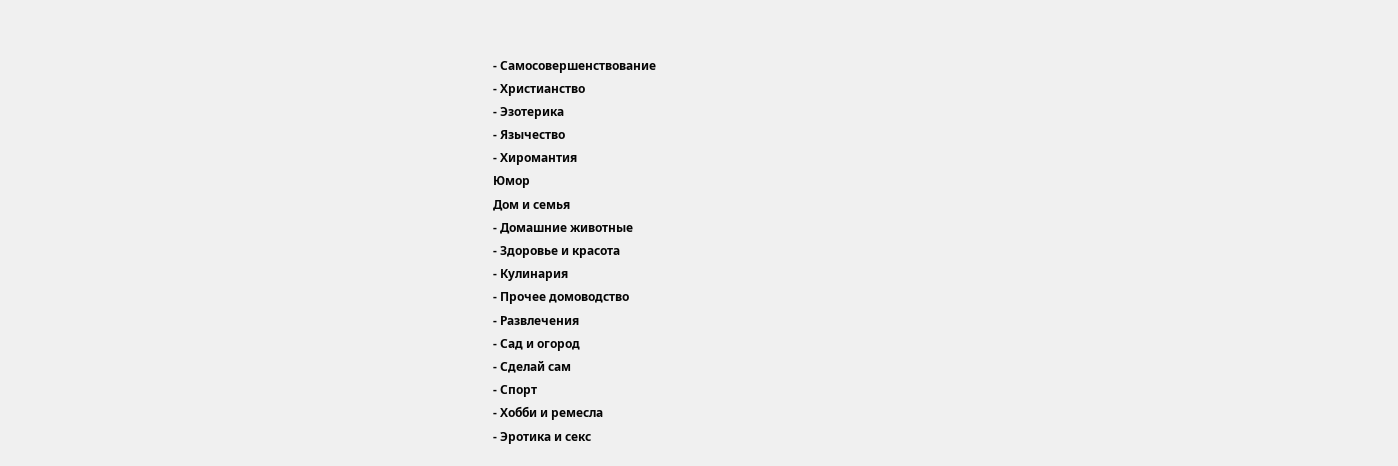- Самосовершенствование
- Христианство
- Эзотерика
- Язычество
- Хиромантия
Юмор
Дом и семья
- Домашние животные
- Здоровье и красота
- Кулинария
- Прочее домоводство
- Развлечения
- Сад и огород
- Сделай сам
- Спорт
- Хобби и ремесла
- Эротика и секс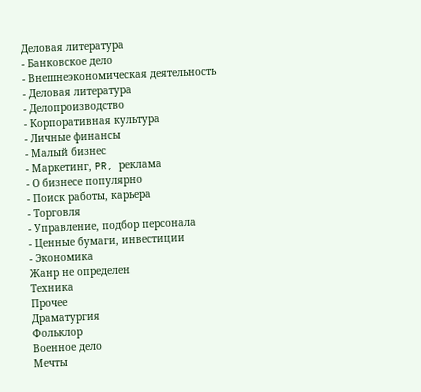Деловая литература
- Банковское дело
- Внешнеэкономическая деятельность
- Деловая литература
- Делопроизводство
- Корпоративная культура
- Личные финансы
- Малый бизнес
- Маркетинг, PR, реклама
- О бизнесе популярно
- Поиск работы, карьера
- Торговля
- Управление, подбор персонала
- Ценные бумаги, инвестиции
- Экономика
Жанр не определен
Техника
Прочее
Драматургия
Фольклор
Военное дело
Мечты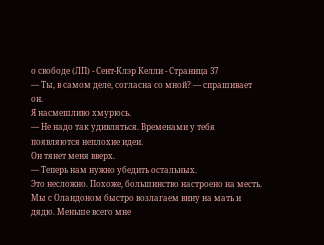о свободе (ЛП) - Сент-Клэр Келли - Страница 37
— Ты, в самом деле, согласна со мной? — спрашивает он.
Я насмешливо хмурюсь.
— Не надо так удивляться. Временами у тебя появляются неплохие идеи.
Он тянет меня вверх.
— Теперь нам нужно убедить остальных.
Это несложно. Похоже, большинство настроено на месть. Мы с Оландоном быстро возлагаем вину на мать и дядю. Меньше всего мне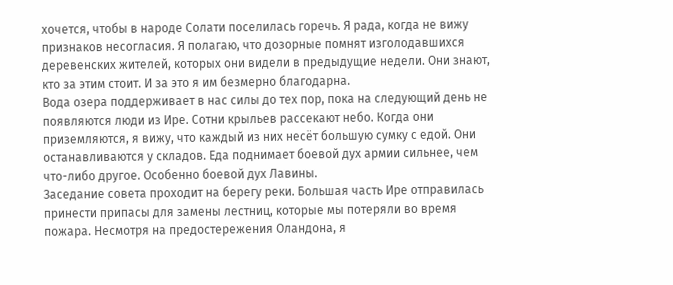хочется, чтобы в народе Солати поселилась горечь. Я рада, когда не вижу признаков несогласия. Я полагаю, что дозорные помнят изголодавшихся деревенских жителей, которых они видели в предыдущие недели. Они знают, кто за этим стоит. И за это я им безмерно благодарна.
Вода озера поддерживает в нас силы до тех пор, пока на следующий день не появляются люди из Ире. Сотни крыльев рассекают небо. Когда они приземляются, я вижу, что каждый из них несёт большую сумку с едой. Они останавливаются у складов. Еда поднимает боевой дух армии сильнее, чем что-либо другое. Особенно боевой дух Лавины.
Заседание совета проходит на берегу реки. Большая часть Ире отправилась принести припасы для замены лестниц, которые мы потеряли во время пожара. Несмотря на предостережения Оландона, я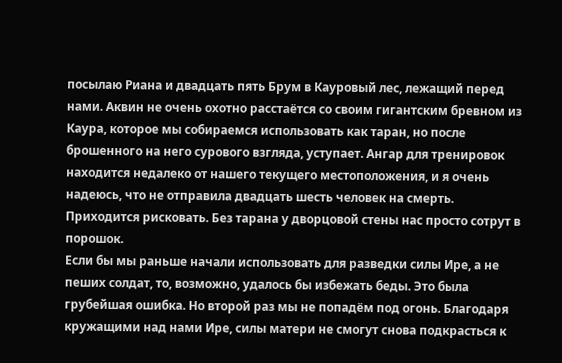посылаю Риана и двадцать пять Брум в Кауровый лес, лежащий перед нами. Аквин не очень охотно расстаётся со своим гигантским бревном из Каура, которое мы собираемся использовать как таран, но после брошенного на него сурового взгляда, уступает. Ангар для тренировок находится недалеко от нашего текущего местоположения, и я очень надеюсь, что не отправила двадцать шесть человек на смерть. Приходится рисковать. Без тарана у дворцовой стены нас просто сотрут в порошок.
Если бы мы раньше начали использовать для разведки силы Ире, а не пеших солдат, то, возможно, удалось бы избежать беды. Это была грубейшая ошибка. Но второй раз мы не попадём под огонь. Благодаря кружащими над нами Ире, силы матери не смогут снова подкрасться к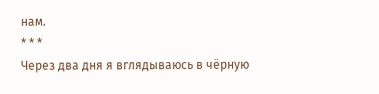нам.
* * *
Через два дня я вглядываюсь в чёрную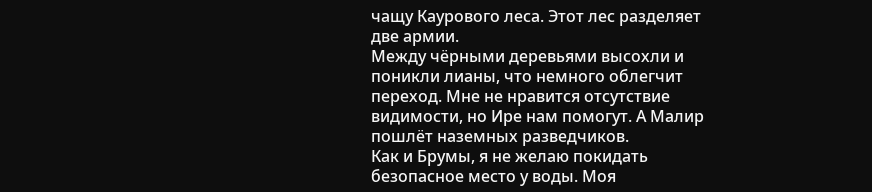чащу Каурового леса. Этот лес разделяет две армии.
Между чёрными деревьями высохли и поникли лианы, что немного облегчит переход. Мне не нравится отсутствие видимости, но Ире нам помогут. А Малир пошлёт наземных разведчиков.
Как и Брумы, я не желаю покидать безопасное место у воды. Моя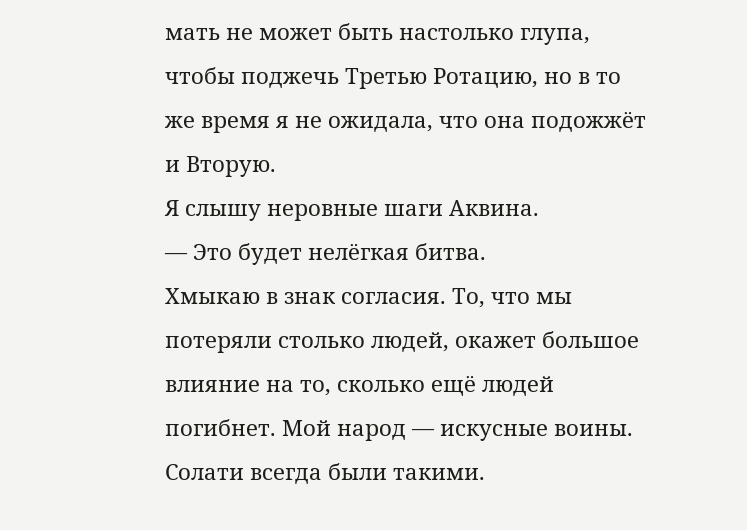мать не может быть настолько глупа, чтобы поджечь Третью Ротацию, но в то же время я не ожидала, что она подожжёт и Вторую.
Я слышу неровные шаги Аквина.
— Это будет нелёгкая битва.
Хмыкаю в знак согласия. То, что мы потеряли столько людей, окажет большое влияние на то, сколько ещё людей погибнет. Мой народ — искусные воины. Солати всегда были такими.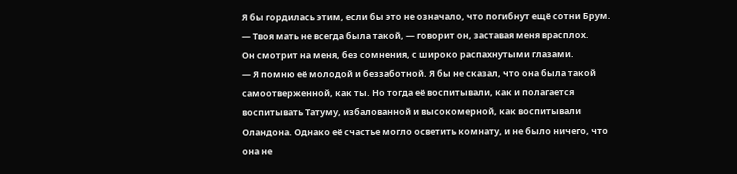Я бы гордилась этим, если бы это не означало, что погибнут ещё сотни Брум.
— Твоя мать не всегда была такой, — говорит он, заставая меня врасплох.
Он смотрит на меня, без сомнения, с широко распахнутыми глазами.
— Я помню её молодой и беззаботной. Я бы не сказал, что она была такой самоотверженной, как ты. Но тогда её воспитывали, как и полагается воспитывать Татуму, избалованной и высокомерной, как воспитывали Оландона. Однако её счастье могло осветить комнату, и не было ничего, что она не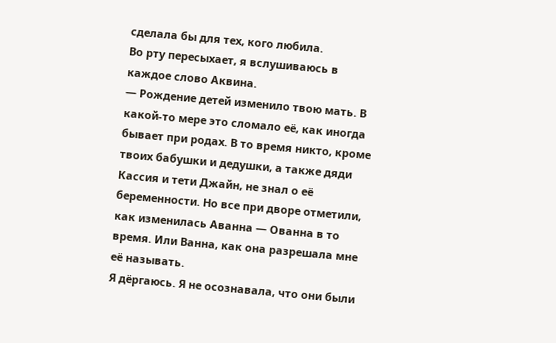сделала бы для тех, кого любила.
Во рту пересыхает, я вслушиваюсь в каждое слово Аквина.
— Рождение детей изменило твою мать. В какой-то мере это сломало её, как иногда бывает при родах. В то время никто, кроме твоих бабушки и дедушки, а также дяди Кассия и тети Джайн, не знал о её беременности. Но все при дворе отметили, как изменилась Аванна — Ованна в то время. Или Ванна, как она разрешала мне её называть.
Я дёргаюсь. Я не осознавала, что они были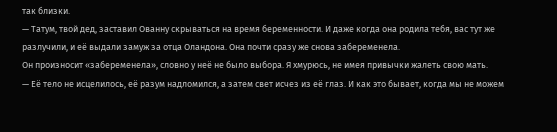так близки.
— Татум, твой дед, заставил Ованну скрываться на время беременности. И даже когда она родила тебя, вас тут же разлучили, и её выдали замуж за отца Оландона. Она почти сразу же снова забеременела.
Он произносит «забеременела», словно у неё не было выбора. Я хмурюсь, не имея привычки жалеть свою мать.
— Её тело не исцелилось, её разум надломился, а затем свет исчез из её глаз. И как это бывает, когда мы не можем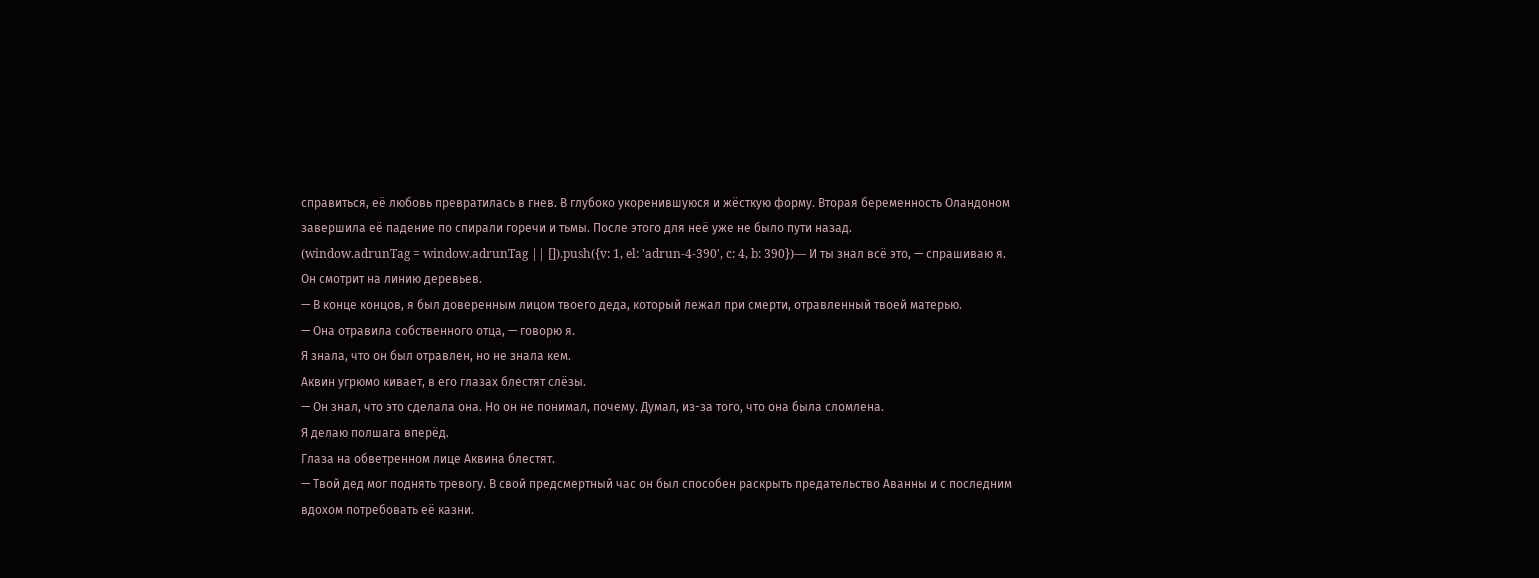справиться, её любовь превратилась в гнев. В глубоко укоренившуюся и жёсткую форму. Вторая беременность Оландоном завершила её падение по спирали горечи и тьмы. После этого для неё уже не было пути назад.
(window.adrunTag = window.adrunTag || []).push({v: 1, el: 'adrun-4-390', c: 4, b: 390})— И ты знал всё это, — спрашиваю я.
Он смотрит на линию деревьев.
— В конце концов, я был доверенным лицом твоего деда, который лежал при смерти, отравленный твоей матерью.
— Она отравила собственного отца, — говорю я.
Я знала, что он был отравлен, но не знала кем.
Аквин угрюмо кивает, в его глазах блестят слёзы.
— Он знал, что это сделала она. Но он не понимал, почему. Думал, из-за того, что она была сломлена.
Я делаю полшага вперёд.
Глаза на обветренном лице Аквина блестят.
— Твой дед мог поднять тревогу. В свой предсмертный час он был способен раскрыть предательство Аванны и с последним вдохом потребовать её казни.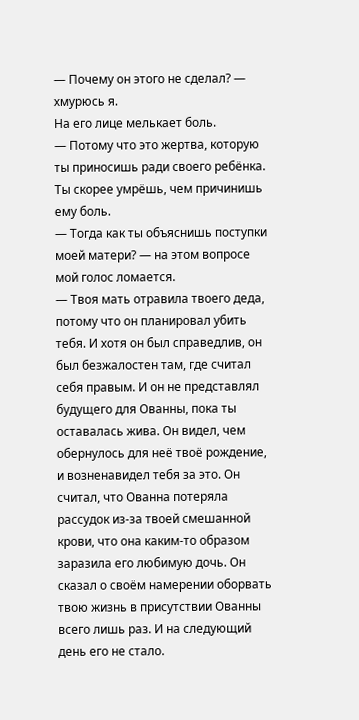— Почему он этого не сделал? — хмурюсь я.
На его лице мелькает боль.
— Потому что это жертва, которую ты приносишь ради своего ребёнка. Ты скорее умрёшь, чем причинишь ему боль.
— Тогда как ты объяснишь поступки моей матери? — на этом вопросе мой голос ломается.
— Твоя мать отравила твоего деда, потому что он планировал убить тебя. И хотя он был справедлив, он был безжалостен там, где считал себя правым. И он не представлял будущего для Ованны, пока ты оставалась жива. Он видел, чем обернулось для неё твоё рождение, и возненавидел тебя за это. Он считал, что Ованна потеряла рассудок из-за твоей смешанной крови, что она каким-то образом заразила его любимую дочь. Он сказал о своём намерении оборвать твою жизнь в присутствии Ованны всего лишь раз. И на следующий день его не стало.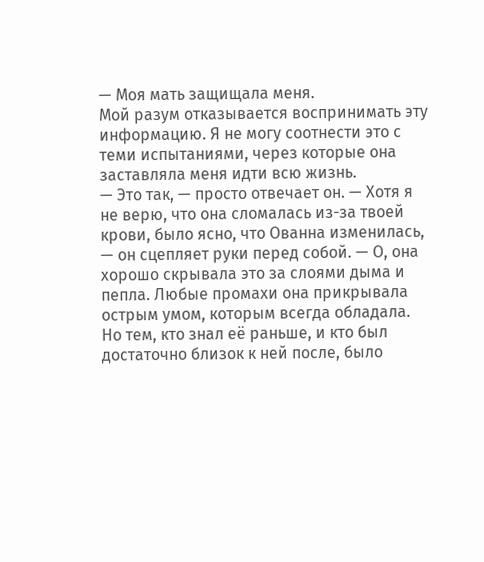— Моя мать защищала меня.
Мой разум отказывается воспринимать эту информацию. Я не могу соотнести это с теми испытаниями, через которые она заставляла меня идти всю жизнь.
— Это так, — просто отвечает он. — Хотя я не верю, что она сломалась из-за твоей крови, было ясно, что Ованна изменилась, — он сцепляет руки перед собой. — О, она хорошо скрывала это за слоями дыма и пепла. Любые промахи она прикрывала острым умом, которым всегда обладала. Но тем, кто знал её раньше, и кто был достаточно близок к ней после, было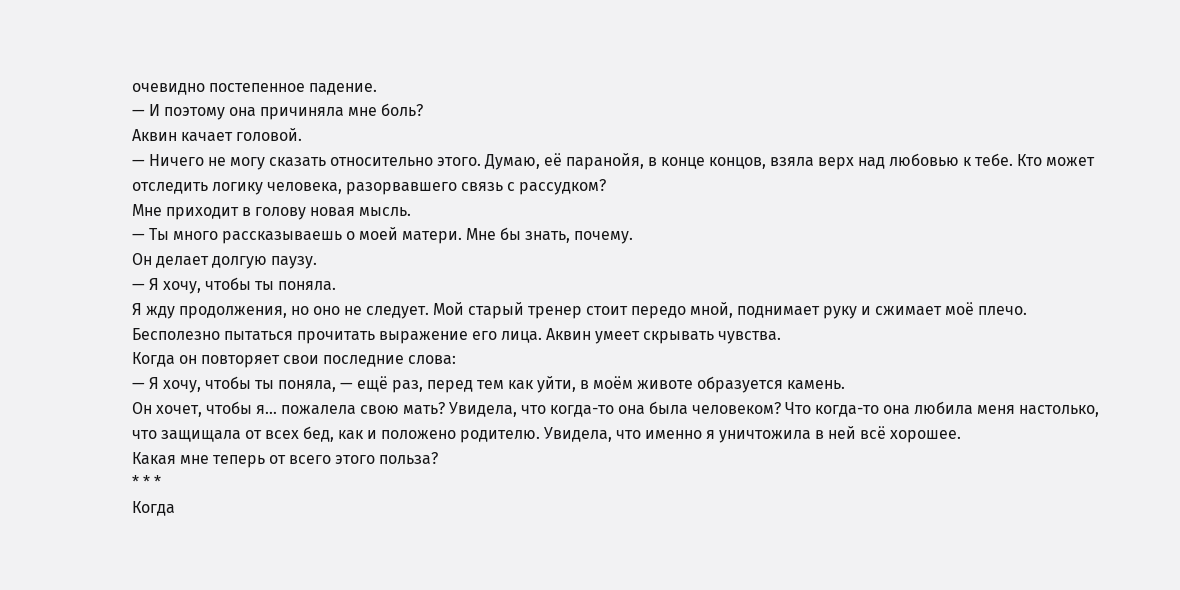очевидно постепенное падение.
— И поэтому она причиняла мне боль?
Аквин качает головой.
— Ничего не могу сказать относительно этого. Думаю, её паранойя, в конце концов, взяла верх над любовью к тебе. Кто может отследить логику человека, разорвавшего связь с рассудком?
Мне приходит в голову новая мысль.
— Ты много рассказываешь о моей матери. Мне бы знать, почему.
Он делает долгую паузу.
— Я хочу, чтобы ты поняла.
Я жду продолжения, но оно не следует. Мой старый тренер стоит передо мной, поднимает руку и сжимает моё плечо. Бесполезно пытаться прочитать выражение его лица. Аквин умеет скрывать чувства.
Когда он повторяет свои последние слова:
— Я хочу, чтобы ты поняла, — ещё раз, перед тем как уйти, в моём животе образуется камень.
Он хочет, чтобы я… пожалела свою мать? Увидела, что когда-то она была человеком? Что когда-то она любила меня настолько, что защищала от всех бед, как и положено родителю. Увидела, что именно я уничтожила в ней всё хорошее.
Какая мне теперь от всего этого польза?
* * *
Когда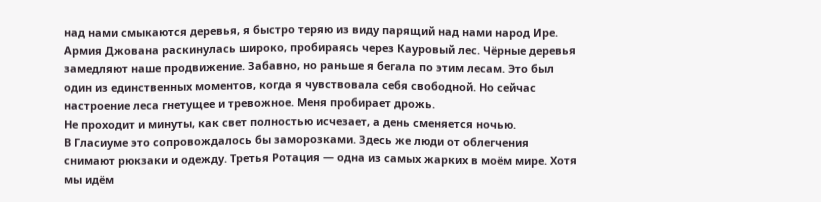над нами смыкаются деревья, я быстро теряю из виду парящий над нами народ Ире. Армия Джована раскинулась широко, пробираясь через Кауровый лес. Чёрные деревья замедляют наше продвижение. Забавно, но раньше я бегала по этим лесам. Это был один из единственных моментов, когда я чувствовала себя свободной. Но сейчас настроение леса гнетущее и тревожное. Меня пробирает дрожь.
Не проходит и минуты, как свет полностью исчезает, а день сменяется ночью.
В Гласиуме это сопровождалось бы заморозками. Здесь же люди от облегчения снимают рюкзаки и одежду. Третья Ротация — одна из самых жарких в моём мире. Хотя мы идём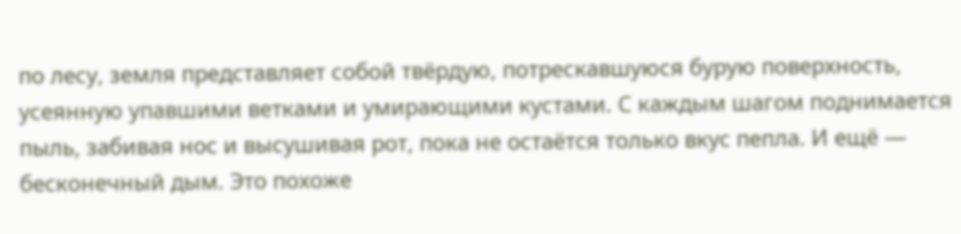по лесу, земля представляет собой твёрдую, потрескавшуюся бурую поверхность, усеянную упавшими ветками и умирающими кустами. С каждым шагом поднимается пыль, забивая нос и высушивая рот, пока не остаётся только вкус пепла. И ещё — бесконечный дым. Это похоже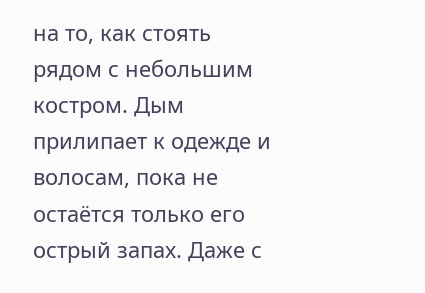на то, как стоять рядом с небольшим костром. Дым прилипает к одежде и волосам, пока не остаётся только его острый запах. Даже с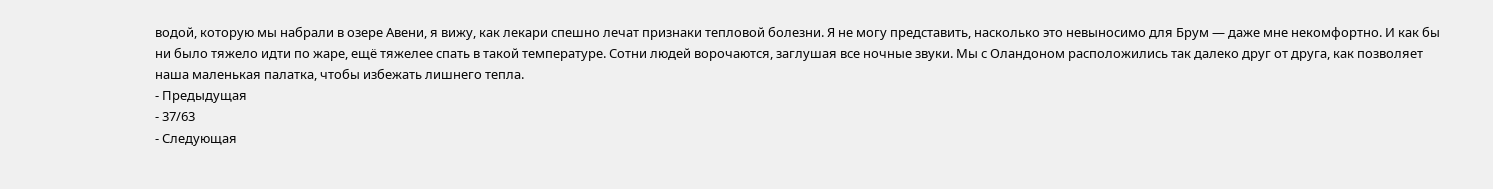водой, которую мы набрали в озере Авени, я вижу, как лекари спешно лечат признаки тепловой болезни. Я не могу представить, насколько это невыносимо для Брум — даже мне некомфортно. И как бы ни было тяжело идти по жаре, ещё тяжелее спать в такой температуре. Сотни людей ворочаются, заглушая все ночные звуки. Мы с Оландоном расположились так далеко друг от друга, как позволяет наша маленькая палатка, чтобы избежать лишнего тепла.
- Предыдущая
- 37/63
- Следующая